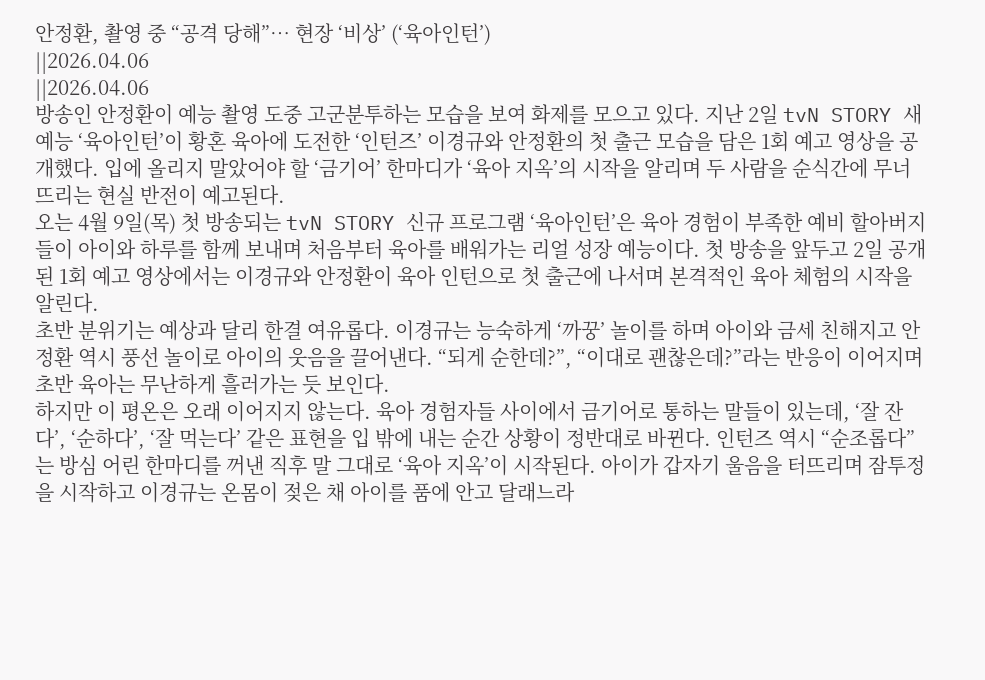안정환, 촬영 중 “공격 당해”… 현장 ‘비상’ (‘육아인턴’)
||2026.04.06
||2026.04.06
방송인 안정환이 예능 촬영 도중 고군분투하는 모습을 보여 화제를 모으고 있다. 지난 2일 tvN STORY 새 예능 ‘육아인턴’이 황혼 육아에 도전한 ‘인턴즈’ 이경규와 안정환의 첫 출근 모습을 담은 1회 예고 영상을 공개했다. 입에 올리지 말았어야 할 ‘금기어’ 한마디가 ‘육아 지옥’의 시작을 알리며 두 사람을 순식간에 무너뜨리는 현실 반전이 예고된다.
오는 4월 9일(목) 첫 방송되는 tvN STORY 신규 프로그램 ‘육아인턴’은 육아 경험이 부족한 예비 할아버지들이 아이와 하루를 함께 보내며 처음부터 육아를 배워가는 리얼 성장 예능이다. 첫 방송을 앞두고 2일 공개된 1회 예고 영상에서는 이경규와 안정환이 육아 인턴으로 첫 출근에 나서며 본격적인 육아 체험의 시작을 알린다.
초반 분위기는 예상과 달리 한결 여유롭다. 이경규는 능숙하게 ‘까꿍’ 놀이를 하며 아이와 금세 친해지고 안정환 역시 풍선 놀이로 아이의 웃음을 끌어낸다. “되게 순한데?”, “이대로 괜찮은데?”라는 반응이 이어지며 초반 육아는 무난하게 흘러가는 듯 보인다.
하지만 이 평온은 오래 이어지지 않는다. 육아 경험자들 사이에서 금기어로 통하는 말들이 있는데, ‘잘 잔다’, ‘순하다’, ‘잘 먹는다’ 같은 표현을 입 밖에 내는 순간 상황이 정반대로 바뀐다. 인턴즈 역시 “순조롭다”는 방심 어린 한마디를 꺼낸 직후 말 그대로 ‘육아 지옥’이 시작된다. 아이가 갑자기 울음을 터뜨리며 잠투정을 시작하고 이경규는 온몸이 젖은 채 아이를 품에 안고 달래느라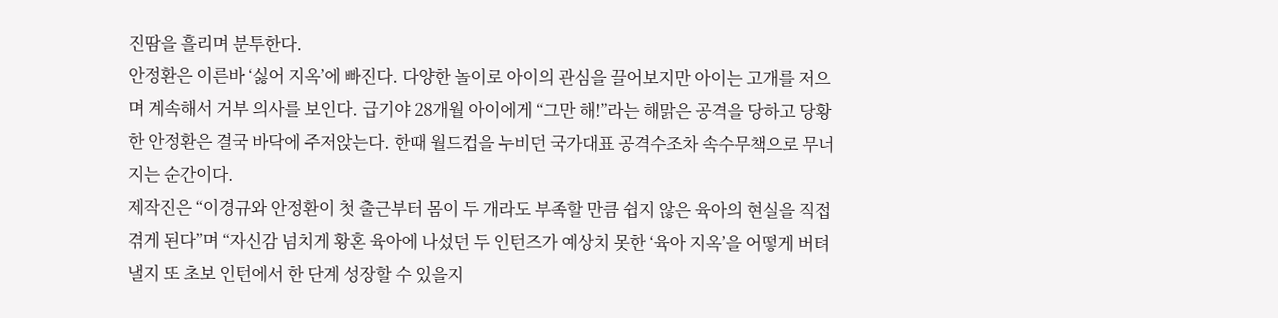진땀을 흘리며 분투한다.
안정환은 이른바 ‘싫어 지옥’에 빠진다. 다양한 놀이로 아이의 관심을 끌어보지만 아이는 고개를 저으며 계속해서 거부 의사를 보인다. 급기야 28개월 아이에게 “그만 해!”라는 해맑은 공격을 당하고 당황한 안정환은 결국 바닥에 주저앉는다. 한때 월드컵을 누비던 국가대표 공격수조차 속수무책으로 무너지는 순간이다.
제작진은 “이경규와 안정환이 첫 출근부터 몸이 두 개라도 부족할 만큼 쉽지 않은 육아의 현실을 직접 겪게 된다”며 “자신감 넘치게 황혼 육아에 나섰던 두 인턴즈가 예상치 못한 ‘육아 지옥’을 어떻게 버텨낼지 또 초보 인턴에서 한 단계 성장할 수 있을지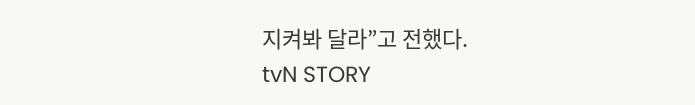지켜봐 달라”고 전했다.
tvN STORY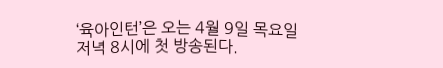‘육아인턴’은 오는 4월 9일 목요일 저녁 8시에 첫 방송된다.